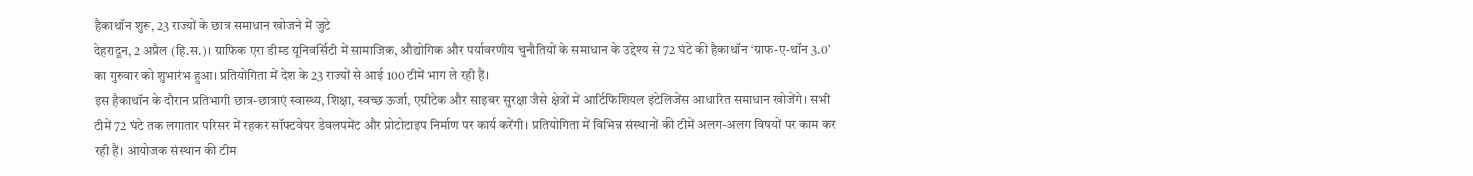हैकाथॉन शुरू, 23 राज्यों के छात्र समाधान खोजने में जुटे
देहरादून, 2 अप्रैल (हि.स.)। ग्राफिक एरा डीम्ड यूनिवर्सिटी में सामाजिक, औद्योगिक और पर्यावरणीय चुनौतियों के समाधान के उद्देश्य से 72 घंटे की हैकाथॉन ‘ग्राफ-ए-थॉन 3.0’ का गुरुवार को शुभारंभ हुआ। प्रतियोगिता में देश के 23 राज्यों से आई 100 टीमें भाग ले रही हैं।
इस हैकाथॉन के दौरान प्रतिभागी छात्र-छात्राएं स्वास्थ्य, शिक्षा, स्वच्छ ऊर्जा, एग्रीटेक और साइबर सुरक्षा जैसे क्षेत्रों में आर्टिफिशियल इंटेलिजेंस आधारित समाधान खोजेंगे। सभी टीमें 72 घंटे तक लगातार परिसर में रहकर सॉफ्टवेयर डेवलपमेंट और प्रोटोटाइप निर्माण पर कार्य करेंगी। प्रतियोगिता में विभिन्न संस्थानों की टीमें अलग-अलग विषयों पर काम कर रही हैं। आयोजक संस्थान की टीम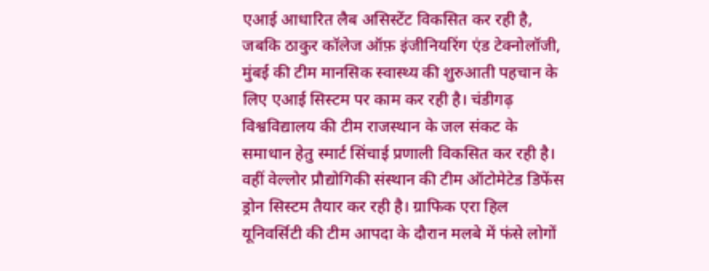एआई आधारित लैब असिस्टेंट विकसित कर रही है, जबकि ठाकुर कॉलेज ऑफ़ इंजीनियरिंग एंड टेक्नोलॉजी, मुंबई की टीम मानसिक स्वास्थ्य की शुरुआती पहचान के लिए एआई सिस्टम पर काम कर रही है। चंडीगढ़ विश्वविद्यालय की टीम राजस्थान के जल संकट के समाधान हेतु स्मार्ट सिंचाई प्रणाली विकसित कर रही है। वहीं वेल्लोर प्रौद्योगिकी संस्थान की टीम ऑटोमेटेड डिफेंस ड्रोन सिस्टम तैयार कर रही है। ग्राफिक एरा हिल यूनिवर्सिटी की टीम आपदा के दौरान मलबे में फंसे लोगों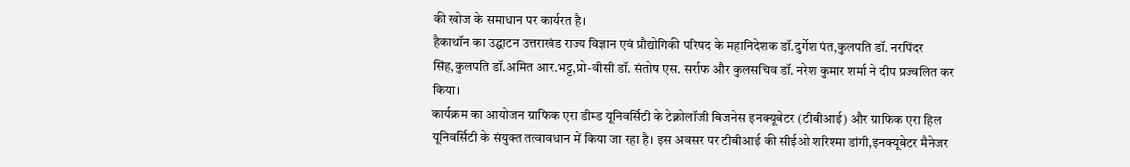की खोज के समाधान पर कार्यरत है।
हैकाथॉन का उद्घाटन उत्तराखंड राज्य विज्ञान एवं प्रौद्योगिकी परिषद के महानिदेशक डॉ.दुर्गेश पंत,कुलपति डॉ. नरपिंदर सिंह,कुलपति डॉ.अमित आर.भट्ट,प्रो-वीसी डॉ. संतोष एस. सर्राफ और कुलसचिव डॉ. नरेश कुमार शर्मा ने दीप प्रज्वलित कर किया।
कार्यक्रम का आयोजन ग्राफिक एरा डीम्ड यूनिवर्सिटी के टेक्नोलॉजी बिजनेस इनक्यूबेटर (टीबीआई) और ग्राफिक एरा हिल यूनिवर्सिटी के संयुक्त तत्वावधान में किया जा रहा है। इस अवसर पर टीबीआई की सीईओ शरिश्मा डांगी,इनक्यूबेटर मैनेजर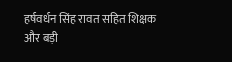हर्षवर्धन सिंह रावत सहित शिक्षक और बड़ी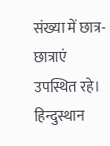संख्या में छात्र-छात्राएं उपस्थित रहे।
हिन्दुस्थान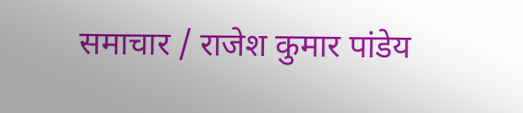समाचार / राजेश कुमार पांडेय